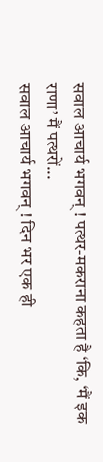सवाल आचार्य भगवन् ! पत्थर-मकराना कहता है ‘कि, ‘मैं इक राणा’ मैं पत्थरों...
सवाल आचार्य भगवन् ! दिन भर एक ही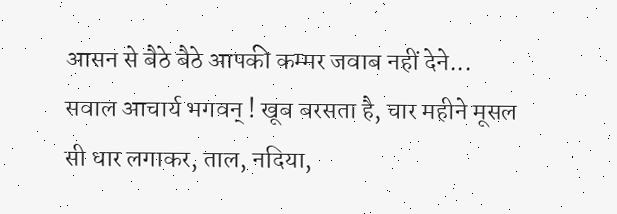आसन से बैठे बैठे आपकी कम्मर जवाब नहीं देने...
सवाल आचार्य भगवन् ! खूब बरसता है, चार महीने मूसल सी धार लगाकर, ताल, नदिया,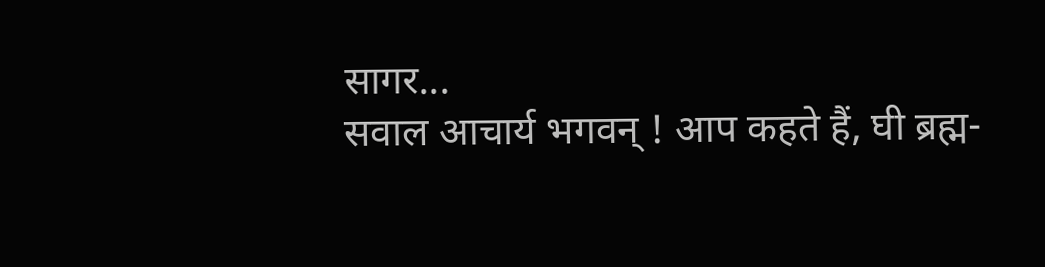सागर...
सवाल आचार्य भगवन् ! आप कहते हैं, घी ब्रह्म-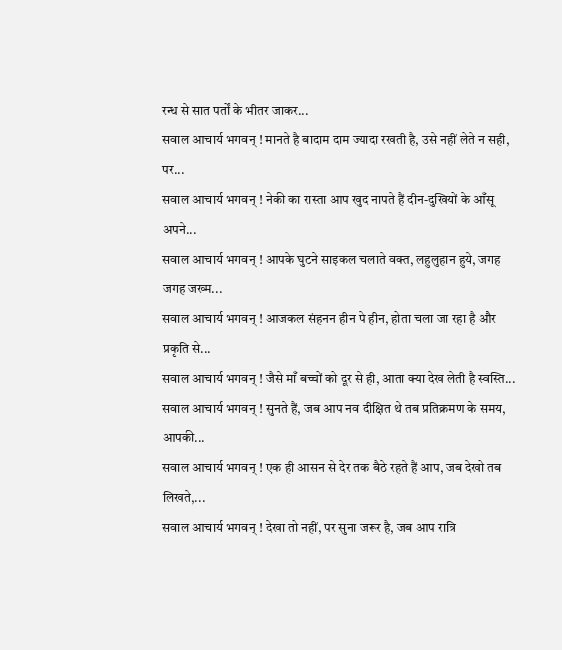रन्ध से सात पर्तों के भीतर जाकर...
सवाल आचार्य भगवन् ! मानते है बादाम दाम ज्यादा रखती है, उसे नहीं लेते न सही, पर...
सवाल आचार्य भगवन् ! नेकी का रास्ता आप खुद नापते हैं दीन-दुखियों के आँसू अपने...
सवाल आचार्य भगवन् ! आपके घुटने साइकल चलाते वक्त, लहुलुहान हुये, जगह जगह जख्म...
सवाल आचार्य भगवन् ! आजकल संहनन हीन पे हीन, होता चला जा रहा है और प्रकृति से...
सवाल आचार्य भगवन् ! जैसे माँ बच्चों को दूर से ही, आता क्या देख लेती है स्वस्ति...
सवाल आचार्य भगवन् ! सुनते हैं, जब आप नव दीक्षित थे तब प्रतिक्रमण के समय, आपकी...
सवाल आचार्य भगवन् ! एक ही आसन से देर तक बैठे रहते हैं आप, जब देखो तब लिखते,...
सवाल आचार्य भगवन् ! देखा तो नहीं, पर सुना जरूर है, जब आप रात्रि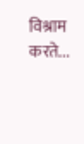विश्राम करते...